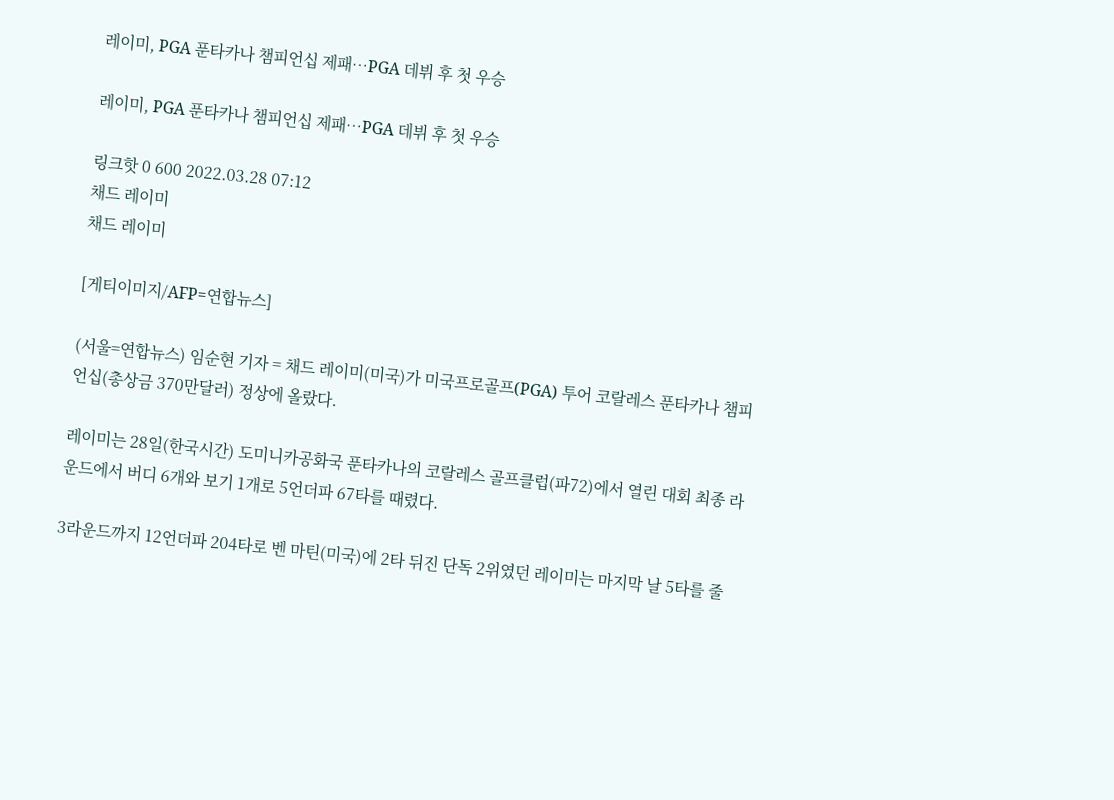레이미, PGA 푼타카나 챔피언십 제패…PGA 데뷔 후 첫 우승

레이미, PGA 푼타카나 챔피언십 제패…PGA 데뷔 후 첫 우승

링크핫 0 600 2022.03.28 07:12
채드 레이미
채드 레이미

[게티이미지/AFP=연합뉴스]

(서울=연합뉴스) 임순현 기자 = 채드 레이미(미국)가 미국프로골프(PGA) 투어 코랄레스 푼타카나 챔피언십(총상금 370만달러) 정상에 올랐다.

레이미는 28일(한국시간) 도미니카공화국 푼타카나의 코랄레스 골프클럽(파72)에서 열린 대회 최종 라운드에서 버디 6개와 보기 1개로 5언더파 67타를 때렸다.

3라운드까지 12언더파 204타로 벤 마틴(미국)에 2타 뒤진 단독 2위였던 레이미는 마지막 날 5타를 줄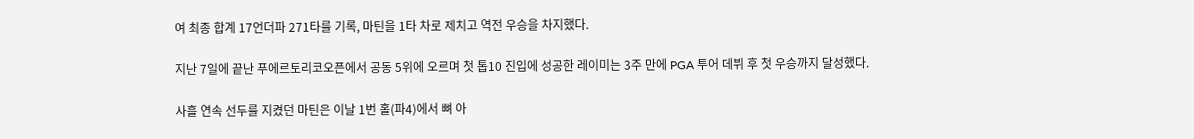여 최종 합계 17언더파 271타를 기록, 마틴을 1타 차로 제치고 역전 우승을 차지했다.

지난 7일에 끝난 푸에르토리코오픈에서 공동 5위에 오르며 첫 톱10 진입에 성공한 레이미는 3주 만에 PGA 투어 데뷔 후 첫 우승까지 달성했다.

사흘 연속 선두를 지켰던 마틴은 이날 1번 홀(파4)에서 뼈 아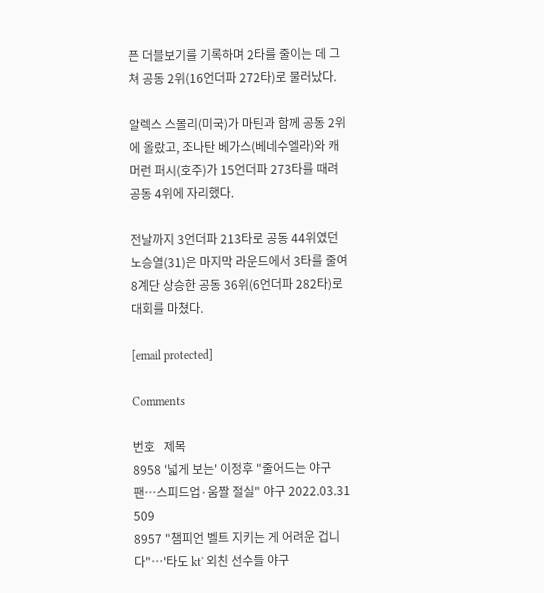픈 더블보기를 기록하며 2타를 줄이는 데 그쳐 공동 2위(16언더파 272타)로 물러났다.

알렉스 스몰리(미국)가 마틴과 함께 공동 2위에 올랐고, 조나탄 베가스(베네수엘라)와 캐머런 퍼시(호주)가 15언더파 273타를 때려 공동 4위에 자리했다.

전날까지 3언더파 213타로 공동 44위였던 노승열(31)은 마지막 라운드에서 3타를 줄여 8계단 상승한 공동 36위(6언더파 282타)로 대회를 마쳤다.

[email protected]

Comments

번호   제목
8958 '넓게 보는' 이정후 "줄어드는 야구팬…스피드업·움짤 절실" 야구 2022.03.31 509
8957 "챔피언 벨트 지키는 게 어려운 겁니다"…'타도 kt' 외친 선수들 야구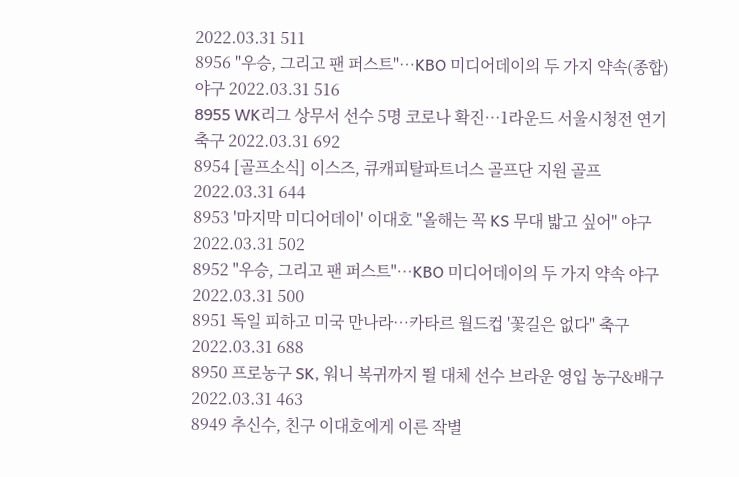2022.03.31 511
8956 "우승, 그리고 팬 퍼스트"…KBO 미디어데이의 두 가지 약속(종합) 야구 2022.03.31 516
8955 WK리그 상무서 선수 5명 코로나 확진…1라운드 서울시청전 연기 축구 2022.03.31 692
8954 [골프소식] 이스즈, 큐캐피탈파트너스 골프단 지원 골프 2022.03.31 644
8953 '마지막 미디어데이' 이대호 "올해는 꼭 KS 무대 밟고 싶어" 야구 2022.03.31 502
8952 "우승, 그리고 팬 퍼스트"…KBO 미디어데이의 두 가지 약속 야구 2022.03.31 500
8951 독일 피하고 미국 만나라…카타르 월드컵 '꽃길은 없다" 축구 2022.03.31 688
8950 프로농구 SK, 워니 복귀까지 뛸 대체 선수 브라운 영입 농구&배구 2022.03.31 463
8949 추신수, 친구 이대호에게 이른 작별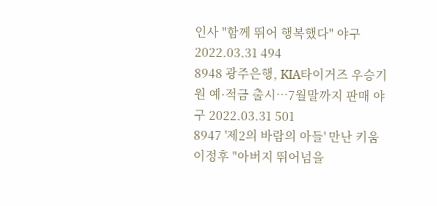인사 "함께 뛰어 행복했다" 야구 2022.03.31 494
8948 광주은행, KIA타이거즈 우승기원 예·적금 출시…7월말까지 판매 야구 2022.03.31 501
8947 '제2의 바람의 아들' 만난 키움 이정후 "아버지 뛰어넘을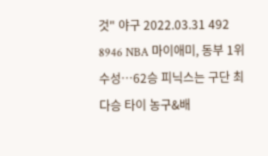것" 야구 2022.03.31 492
8946 NBA 마이애미, 동부 1위 수성…62승 피닉스는 구단 최다승 타이 농구&배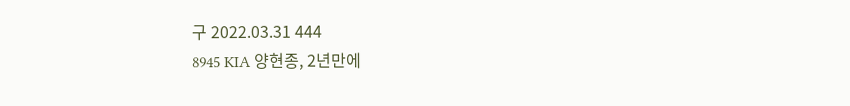구 2022.03.31 444
8945 KIA 양현종, 2년만에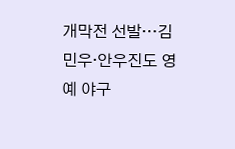개막전 선발…김민우·안우진도 영예 야구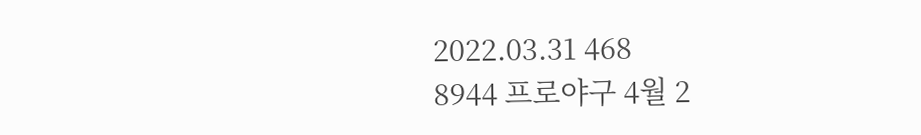2022.03.31 468
8944 프로야구 4월 2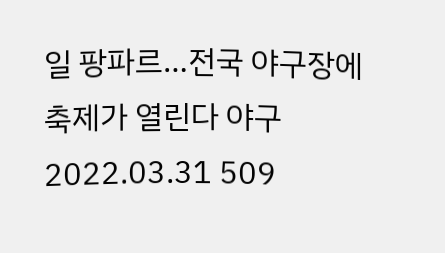일 팡파르…전국 야구장에 축제가 열린다 야구 2022.03.31 509